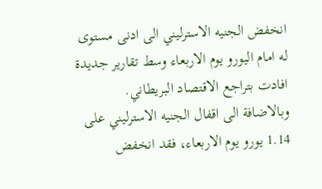انخفض الجنيه الاسترليني الى ادنى مستوى له امام اليورو يوم الاربعاء وسط تقارير جديدة افادت بتراجع الاقتصاد البريطاني.
وبالاضافة الى اقفال الجنيه الاسترليني على 1.14 يورو يوم الاربعاء، فقد انخفض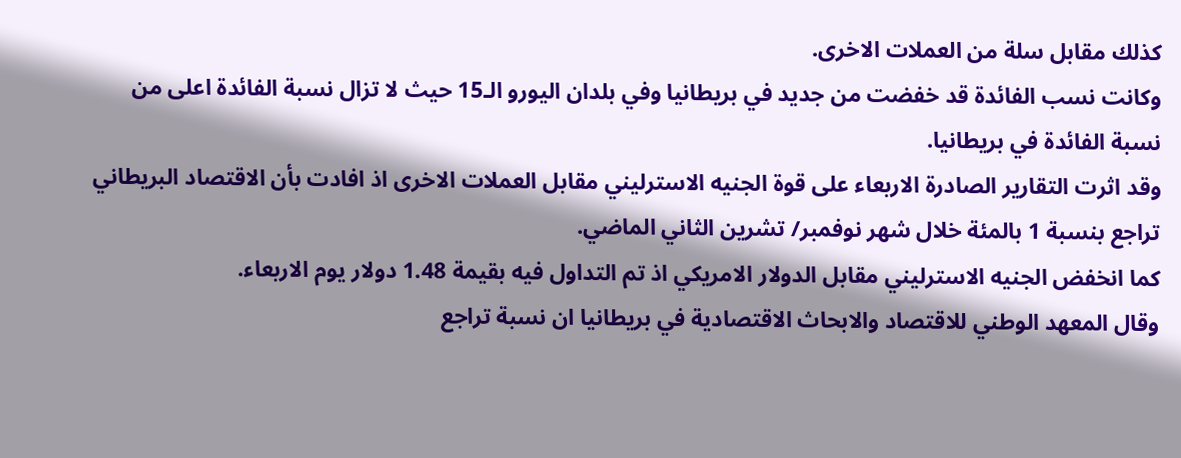كذلك مقابل سلة من العملات الاخرى.
وكانت نسب الفائدة قد خفضت من جديد في بريطانيا وفي بلدان اليورو الـ15 حيث لا تزال نسبة الفائدة اعلى من نسبة الفائدة في بريطانيا.
وقد اثرت التقارير الصادرة الاربعاء على قوة الجنيه الاسترليني مقابل العملات الاخرى اذ افادت بأن الاقتصاد البريطاني تراجع بنسبة 1 بالمئة خلال شهر نوفمبر/ تشرين الثاني الماضي.
كما انخفض الجنيه الاسترليني مقابل الدولار الامريكي اذ تم التداول فيه بقيمة 1.48 دولار يوم الاربعاء.
وقال المعهد الوطني للاقتصاد والابحاث الاقتصادية في بريطانيا ان نسبة تراجع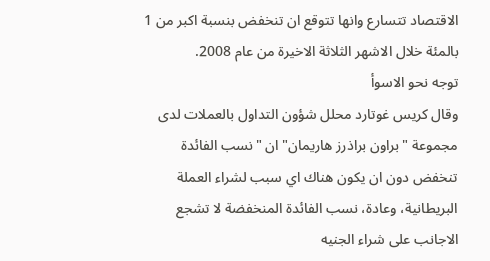الاقتصاد تتسارع وانها تتوقع ان تنخفض بنسبة اكبر من 1 بالمئة خلال الاشهر الثلاثة الاخيرة من عام 2008.
توجه نحو الاسوأ
وقال كريس غوتارد محلل شؤون التداول بالعملات لدى مجموعة "براون براذرز هاريمان" ان "نسب الفائدة تنخفض دون ان يكون هناك اي سبب لشراء العملة البريطانية، وعادة، نسب الفائدة المنخفضة لا تشجع الاجانب على شراء الجنيه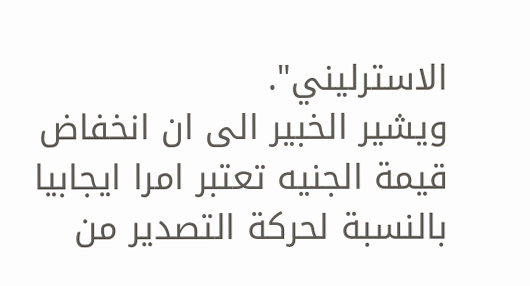الاسترليني".
ويشير الخبير الى ان انخفاض قيمة الجنيه تعتبر امرا ايجابيا بالنسبة لحركة التصدير من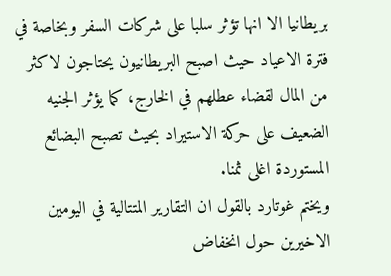بريطانيا الا انها تؤثر سلبا على شركات السفر وبخاصة في فترة الاعياد حيث اصبح البريطانيون يحتاجون لاكثر من المال لقضاء عطلهم في الخارج، كما يؤثر الجنيه الضعيف على حركة الاستيراد بحيث تصبح البضائع المستوردة اغلى ثمنا.
ويختم غوتارد بالقول ان التقارير المتتالية في اليومين الاخيرين حول انخفاض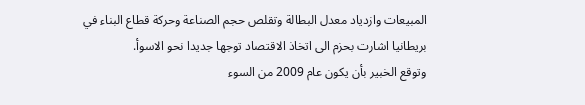المبيعات وازدياد معدل البطالة وتقلص حجم الصناعة وحركة قطاع البناء في بريطانيا اشارت بحزم الى اتخاذ الاقتصاد توجها جديدا نحو الاسوأ.
وتوقع الخبير بأن يكون عام 2009 من السوء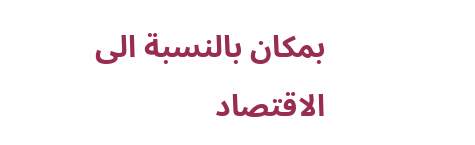بمكان بالنسبة الى الاقتصاد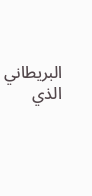البريطاني الذي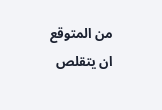من المتوقع ان يتقلص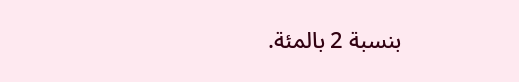بنسبة 2 بالمئة.